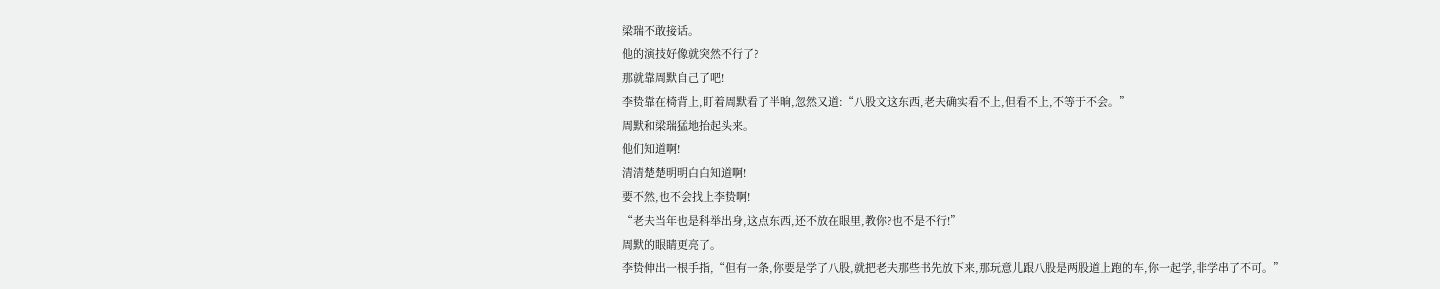梁瑞不敢接话。
他的演技好像就突然不行了?
那就靠周默自己了吧!
李贽靠在椅背上,盯着周默看了半晌,忽然又道:“八股文这东西,老夫确实看不上,但看不上,不等于不会。”
周默和梁瑞猛地抬起头来。
他们知道啊!
清清楚楚明明白白知道啊!
要不然,也不会找上李贽啊!
“老夫当年也是科举出身,这点东西,还不放在眼里,教你?也不是不行!”
周默的眼睛更亮了。
李贽伸出一根手指,“但有一条,你要是学了八股,就把老夫那些书先放下来,那玩意儿跟八股是两股道上跑的车,你一起学,非学串了不可。”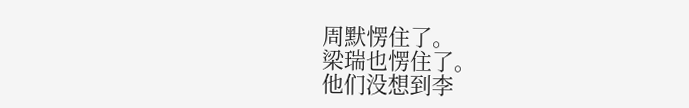周默愣住了。
梁瑞也愣住了。
他们没想到李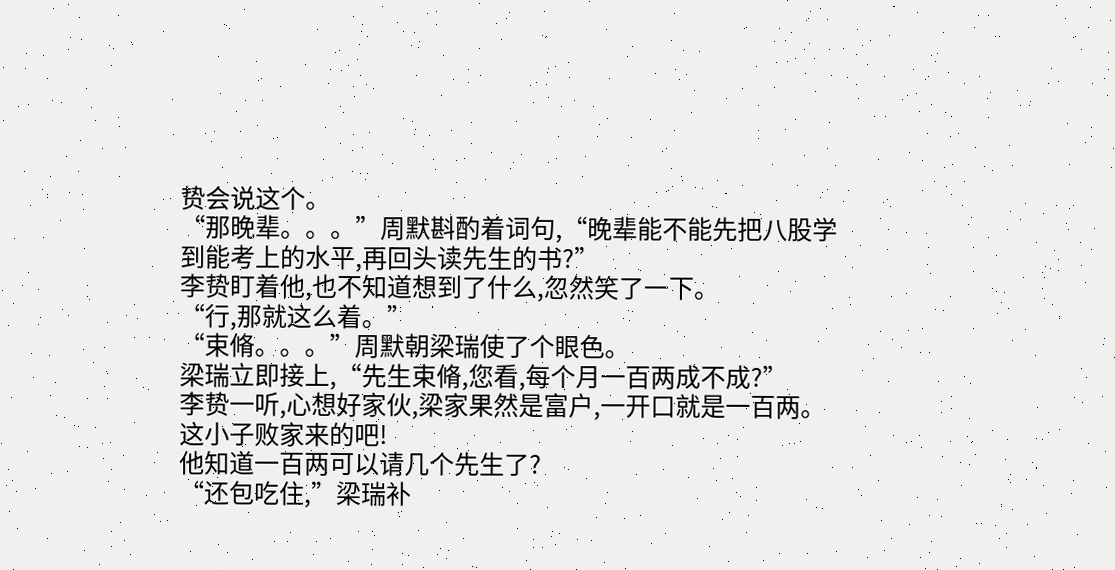贽会说这个。
“那晚辈。。。”周默斟酌着词句,“晚辈能不能先把八股学到能考上的水平,再回头读先生的书?”
李贽盯着他,也不知道想到了什么,忽然笑了一下。
“行,那就这么着。”
“束脩。。。”周默朝梁瑞使了个眼色。
梁瑞立即接上,“先生束脩,您看,每个月一百两成不成?”
李贽一听,心想好家伙,梁家果然是富户,一开口就是一百两。
这小子败家来的吧!
他知道一百两可以请几个先生了?
“还包吃住,”梁瑞补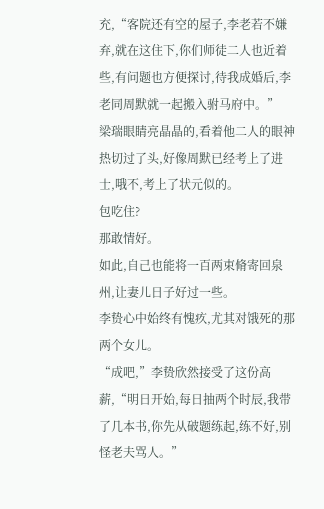充,“客院还有空的屋子,李老若不嫌弃,就在这住下,你们师徒二人也近着些,有问题也方便探讨,待我成婚后,李老同周默就一起搬入驸马府中。”
梁瑞眼睛亮晶晶的,看着他二人的眼神热切过了头,好像周默已经考上了进士,哦不,考上了状元似的。
包吃住?
那敢情好。
如此,自己也能将一百两束脩寄回泉州,让妻儿日子好过一些。
李贽心中始终有愧疚,尤其对饿死的那两个女儿。
“成吧,”李贽欣然接受了这份高薪,“明日开始,每日抽两个时辰,我带了几本书,你先从破题练起,练不好,别怪老夫骂人。”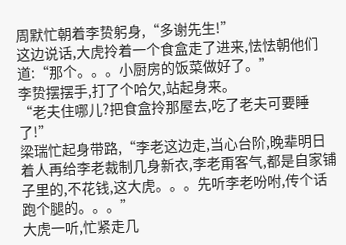周默忙朝着李贽躬身,“多谢先生!”
这边说话,大虎拎着一个食盒走了进来,怯怯朝他们道:“那个。。。小厨房的饭菜做好了。”
李贽摆摆手,打了个哈欠,站起身来。
“老夫住哪儿?把食盒拎那屋去,吃了老夫可要睡了!”
梁瑞忙起身带路,“李老这边走,当心台阶,晚辈明日着人再给李老裁制几身新衣,李老甭客气,都是自家铺子里的,不花钱,这大虎。。。先听李老吩咐,传个话跑个腿的。。。”
大虎一听,忙紧走几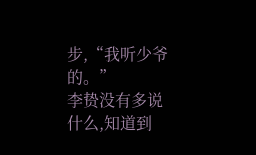步,“我听少爷的。”
李贽没有多说什么,知道到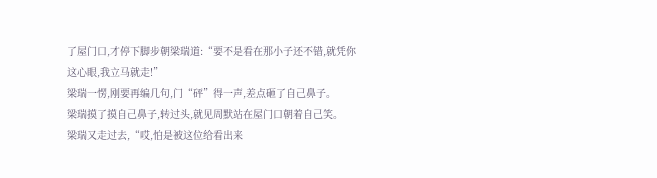了屋门口,才停下脚步朝梁瑞道:“要不是看在那小子还不错,就凭你这心眼,我立马就走!”
梁瑞一愣,刚要再编几句,门“砰”得一声,差点砸了自己鼻子。
梁瑞摸了摸自己鼻子,转过头,就见周默站在屋门口朝着自己笑。
梁瑞又走过去,“哎,怕是被这位给看出来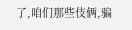了,咱们那些伎俩,骗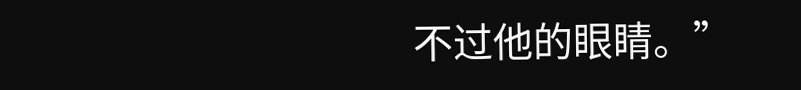不过他的眼睛。”